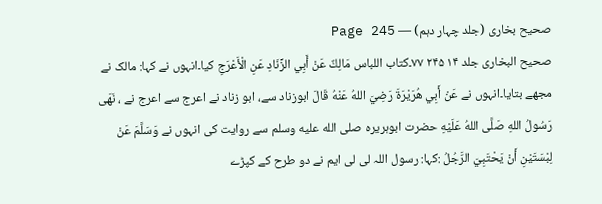صحیح بخاری (جلد چہار دہم) — Page 245
صحیح البخاری جلد ۱۴ ۲۴۵ ۷۷۔کتاب اللباس مَالِكٌ عَنْ أَبِي الزِّنَادِ عَنِ الْأَعْرَجِ کیا۔انہوں نے کہا: مالک نے مجھے بتایا۔انہوں نے عَنْ أَبِي هُرَيْرَةَ رَضِيَ اللهُ عَنْهُ قَالَ ابوزناد سے، ابو زناد نے اعرج سے اعرج نے ، نَهَى رَسُولُ اللهِ صَلَّى اللهُ عَلَيْهِ حضرت ابوہریرہ صلى الله عليه وسلم سے روایت کی انہوں نے وَسَلَّمَ عَنْ لِبْسَتَيْنِ أَنْ يَحْتَبِيَ الرَّجُلُ :کہا: رسول اللہ لی لی ایم نے دو طرح کے کپڑے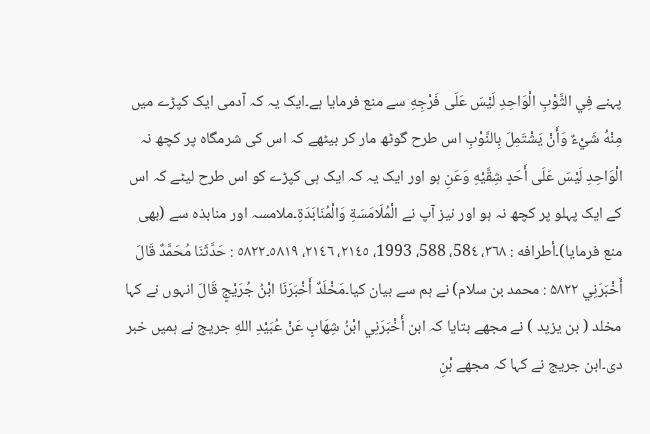پہنے فِي الثَّوْبِ الْوَاحِدِ لَيْسَ عَلَى فَرْجِهِ سے منع فرمایا ہے۔ایک یہ کہ آدمی ایک کپڑے میں مِنْهُ شَيْءٌ وَأَنْ يَشْتَمِلَ بِالنَّوْبِ اس طرح گوٹھ مار کر بیٹھے کہ اس کی شرمگاہ پر کچھ نہ الْوَاحِدِ لَيْسَ عَلَى أَحَدٍ شِقَّيْهِ وَعَنِ ہو اور ایک یہ کہ ایک ہی کپڑے کو اس طرح لیٹے کہ اس کے ایک پہلو پر کچھ نہ ہو اور نیز آپ نے الْمُلَامَسَةِ وَالْمُنَابَدَةِ۔ملامسہ اور منابذہ سے (بھی منع فرمایا)۔أطرافه : ٣٦٨، 58٤، 588، 1993، ٢١٤٥، ٢١٤٦، ٥٨١٩۔٥٨٢٢ : حَدَّثَنَا مُحَمَّدٌ قَالَ أَخْبَرَنِي ۵۸۲۲ : محمد بن سلام) نے ہم سے بیان کیا۔مَخْلَدٌ أَخْبَرَنَا ابْنُ جُرَيْجٍ قَالَ انہوں نے کہا مخلد ( بن یزید ) نے مجھے بتایا کہ ابن أَخْبَرَنِي ابْنُ شِهَابٍ عَنْ عُبَيْدِ اللهِ جریج نے ہمیں خبر دی۔ابن جریج نے کہا کہ مجھے بْنِ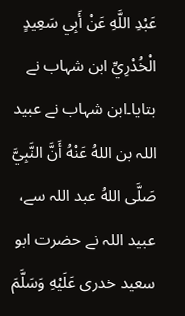عَبْدِ اللَّهِ عَنْ أَبِي سَعِيدٍ الْخُدْرِيِّ ابن شہاب نے بتایا۔ابن شہاب نے عبید اللہ بن اللهُ عَنْهُ أَنَّ النَّبِيَّ صَلَّى اللهُ عبد اللہ سے، عبید اللہ نے حضرت ابو سعید خدری عَلَيْهِ وَسَلَّمَ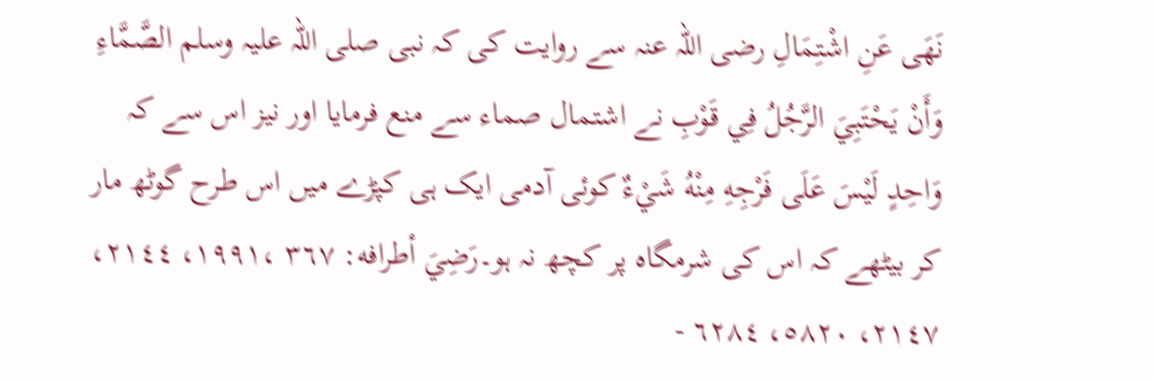نَهَى عَنِ اشْتِمَالِ رضی اللہ عنہ سے روایت کی کہ نبی صلی اللہ علیہ وسلم الصَّمَّاءِ وَأَنْ يَحْتَبِيَ الرَّجُلُ فِي قَوْبِ نے اشتمال صماء سے منع فرمایا اور نیز اس سے کہ وَاحِدٍ لَيْسَ عَلَى فَرْجِهِ مِنْهُ شَيْءٌ کوئی آدمی ایک ہی کپڑے میں اس طرح گوٹھ مار کر بیٹھے کہ اس کی شرمگاہ پر کچھ نہ ہو۔رَضِيَ أطرافه: ۳٦٧ ،۱۹۹۱، ۲۱٤٤، ٢١٤۷، ٥٨٢٠، ٦٢٨٤ -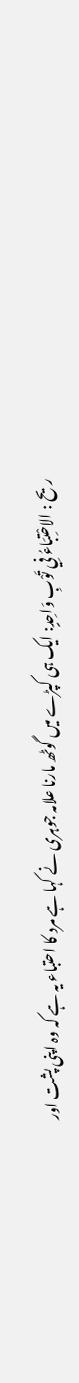ریح : الاحْتِبَاءُ فِي تَوْبِ وَاحِدٍ: ایک ہی کپڑے میں گوٹھ مارنا علامہ جوہری نے کہا ہے مرد کا احتباء یہ ہے کہ وہ اپنی پشت اور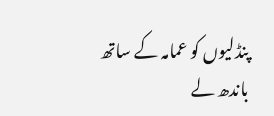پنڈلیوں کو عمامہ کے ساتھ باندھ لے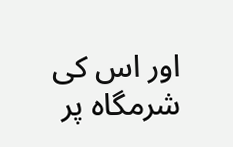اور اس کی شرمگاہ پر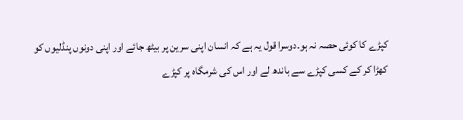کپڑے کا کوئی حصہ نہ ہو۔دوسرا قول یہ ہے کہ انسان اپنی سرین پر بیٹھ جائے اور اپنی دونوں پنڈلیوں کو کھڑا کر کے کسی کپڑے سے باندھ لے اور اس کی شرمگاہ پر کپڑے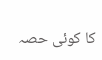کا کوئی حصہ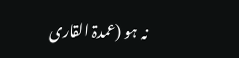نہ ہو (عمدۃ القاری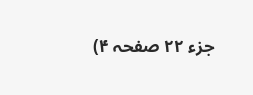جزء ۲۲ صفحہ ۴)